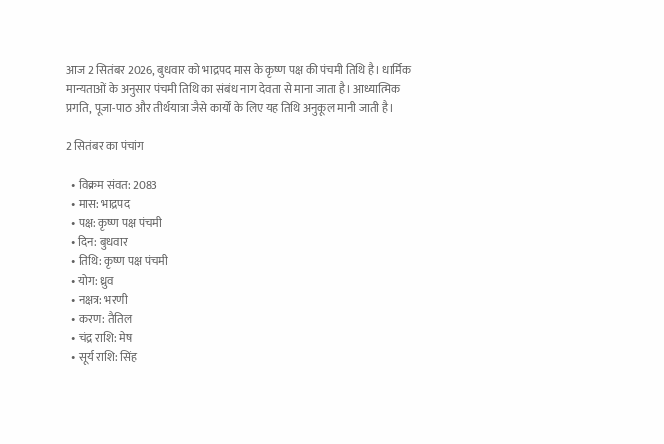आज 2 सितंबर 2026, बुधवार को भाद्रपद मास के कृष्ण पक्ष की पंचमी तिथि है। धार्मिक मान्यताओं के अनुसार पंचमी तिथि का संबंध नाग देवता से माना जाता है। आध्यात्मिक प्रगति, पूजा-पाठ और तीर्थयात्रा जैसे कार्यों के लिए यह तिथि अनुकूल मानी जाती है।

2 सितंबर का पंचांग

  • विक्रम संवत: 2083
  • मास: भाद्रपद
  • पक्ष: कृष्ण पक्ष पंचमी
  • दिन: बुधवार
  • तिथि: कृष्ण पक्ष पंचमी
  • योग: ध्रुव
  • नक्षत्र: भरणी
  • करण: तैतिल
  • चंद्र राशि: मेष
  • सूर्य राशि: सिंह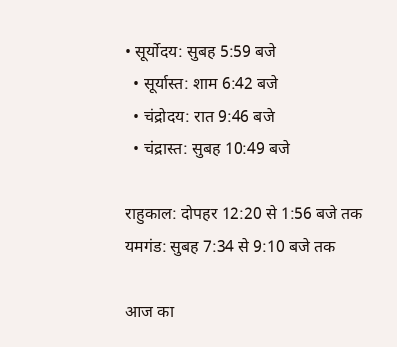• सूर्योदय: सुबह 5:59 बजे
  • सूर्यास्त: शाम 6:42 बजे
  • चंद्रोदय: रात 9:46 बजे
  • चंद्रास्त: सुबह 10:49 बजे

राहुकाल: दोपहर 12:20 से 1:56 बजे तक
यमगंड: सुबह 7:34 से 9:10 बजे तक

आज का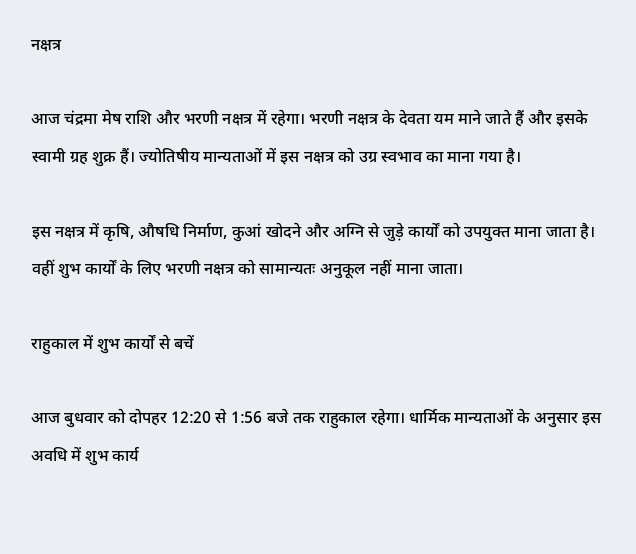नक्षत्र

आज चंद्रमा मेष राशि और भरणी नक्षत्र में रहेगा। भरणी नक्षत्र के देवता यम माने जाते हैं और इसके स्वामी ग्रह शुक्र हैं। ज्योतिषीय मान्यताओं में इस नक्षत्र को उग्र स्वभाव का माना गया है।

इस नक्षत्र में कृषि, औषधि निर्माण, कुआं खोदने और अग्नि से जुड़े कार्यों को उपयुक्त माना जाता है। वहीं शुभ कार्यों के लिए भरणी नक्षत्र को सामान्यतः अनुकूल नहीं माना जाता।

राहुकाल में शुभ कार्यों से बचें

आज बुधवार को दोपहर 12:20 से 1:56 बजे तक राहुकाल रहेगा। धार्मिक मान्यताओं के अनुसार इस अवधि में शुभ कार्य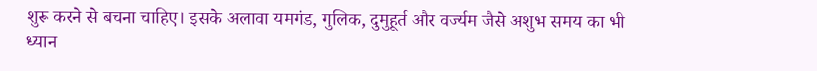शुरू करने से बचना चाहिए। इसके अलावा यमगंड, गुलिक, दुमुहूर्त और वर्ज्यम जैसे अशुभ समय का भी ध्यान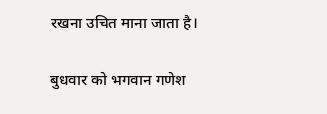रखना उचित माना जाता है।

बुधवार को भगवान गणेश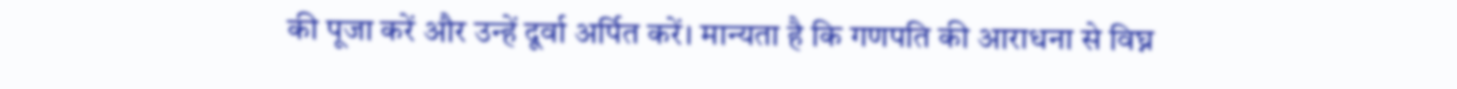की पूजा करें और उन्हें दूर्वा अर्पित करें। मान्यता है कि गणपति की आराधना से विघ्न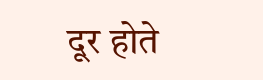दूर होते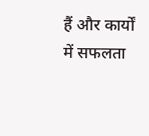हैं और कार्यों में सफलता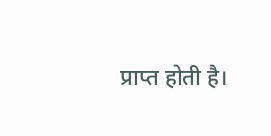प्राप्त होती है।